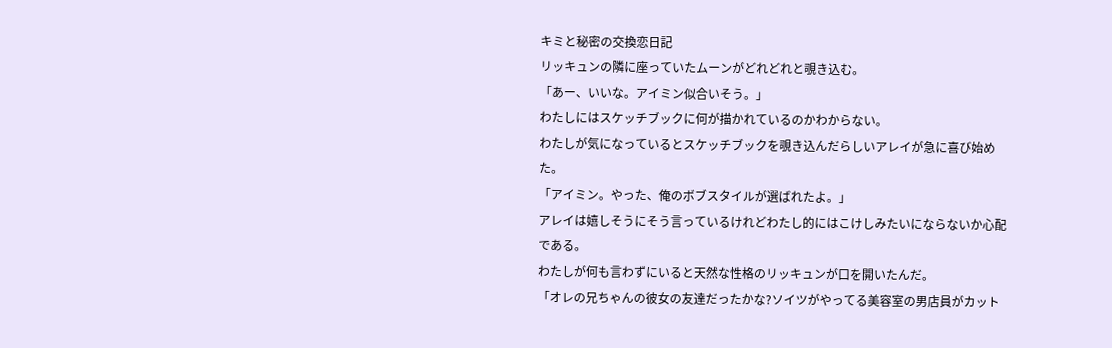キミと秘密の交換恋日記
リッキュンの隣に座っていたムーンがどれどれと覗き込む。
「あー、いいな。アイミン似合いそう。」
わたしにはスケッチブックに何が描かれているのかわからない。
わたしが気になっているとスケッチブックを覗き込んだらしいアレイが急に喜び始めた。
「アイミン。やった、俺のボブスタイルが選ばれたよ。」
アレイは嬉しそうにそう言っているけれどわたし的にはこけしみたいにならないか心配である。
わたしが何も言わずにいると天然な性格のリッキュンが口を開いたんだ。
「オレの兄ちゃんの彼女の友達だったかな?ソイツがやってる美容室の男店員がカット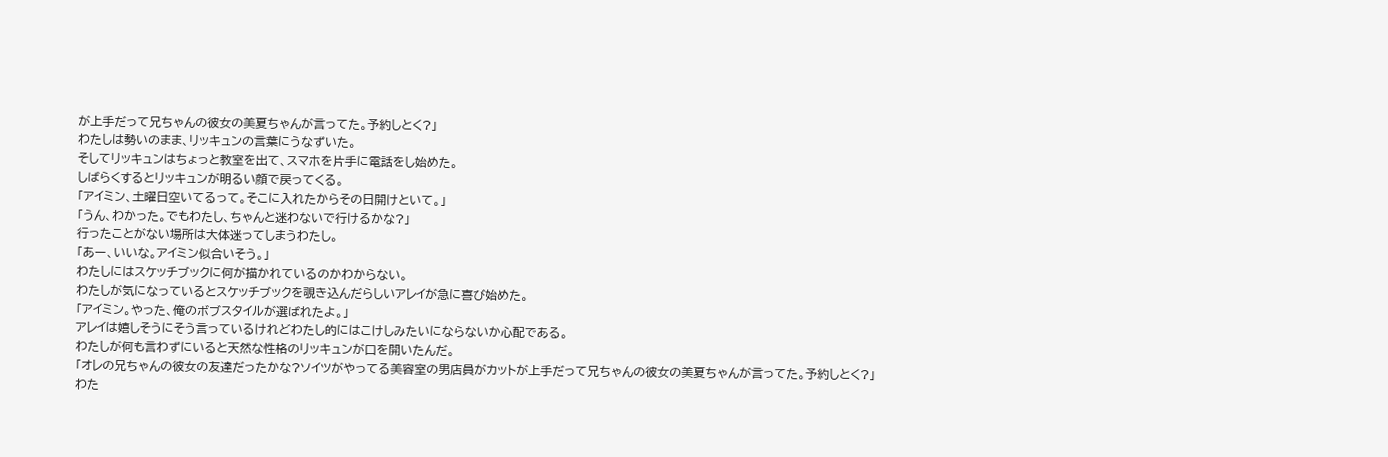が上手だって兄ちゃんの彼女の美夏ちゃんが言ってた。予約しとく?」
わたしは勢いのまま、リッキュンの言葉にうなずいた。
そしてリッキュンはちょっと教室を出て、スマホを片手に電話をし始めた。
しばらくするとリッキュンが明るい顔で戻ってくる。
「アイミン、土曜日空いてるって。そこに入れたからその日開けといて。」
「うん、わかった。でもわたし、ちゃんと迷わないで行けるかな?」
行ったことがない場所は大体迷ってしまうわたし。
「あー、いいな。アイミン似合いそう。」
わたしにはスケッチブックに何が描かれているのかわからない。
わたしが気になっているとスケッチブックを覗き込んだらしいアレイが急に喜び始めた。
「アイミン。やった、俺のボブスタイルが選ばれたよ。」
アレイは嬉しそうにそう言っているけれどわたし的にはこけしみたいにならないか心配である。
わたしが何も言わずにいると天然な性格のリッキュンが口を開いたんだ。
「オレの兄ちゃんの彼女の友達だったかな?ソイツがやってる美容室の男店員がカットが上手だって兄ちゃんの彼女の美夏ちゃんが言ってた。予約しとく?」
わた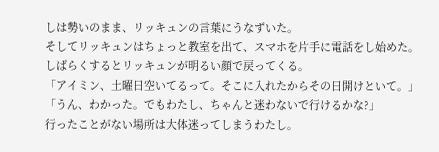しは勢いのまま、リッキュンの言葉にうなずいた。
そしてリッキュンはちょっと教室を出て、スマホを片手に電話をし始めた。
しばらくするとリッキュンが明るい顔で戻ってくる。
「アイミン、土曜日空いてるって。そこに入れたからその日開けといて。」
「うん、わかった。でもわたし、ちゃんと迷わないで行けるかな?」
行ったことがない場所は大体迷ってしまうわたし。